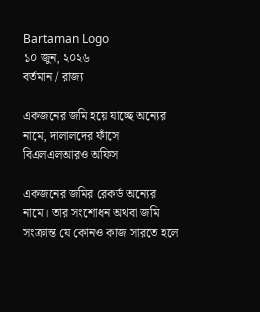Bartaman Logo
১০ জুন, ২০২৬
বর্তমান / রাজ্য

একজনের জমি হয়ে যাচ্ছে অন্যের নামে, দালালদের ফাঁসে বিএলএলআরও অফিস

একজনের জমির রেকর্ড অন্যের নামে। তার সংশোধন অথবা জমি সংক্রান্ত যে কোনও কাজ সারতে হলে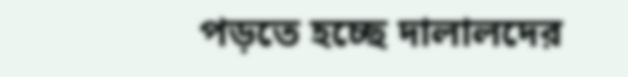পড়তে হচ্ছে দালালদের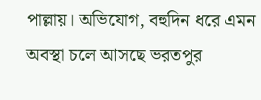পাল্লায়। অভিযোগ, বহুদিন ধরে এমন অবস্থা চলে আসছে ভরতপুর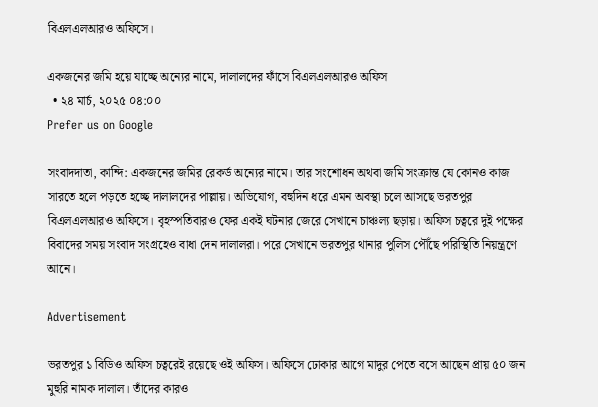বিএলএলআরও অফিসে।

একজনের জমি হয়ে যাচ্ছে অন্যের নামে, দালালদের ফাঁসে বিএলএলআরও অফিস
  • ২৪ মার্চ, ২০২৫ ০৪:০০
Prefer us on Google

সংবাদদাতা, কান্দি: একজনের জমির রেকর্ড অন্যের নামে। তার সংশোধন অথবা জমি সংক্রান্ত যে কোনও কাজ সারতে হলে পড়তে হচ্ছে দালালদের পাল্লায়। অভিযোগ, বহুদিন ধরে এমন অবস্থা চলে আসছে ভরতপুর বিএলএলআরও অফিসে। বৃহস্পতিবারও ফের একই ঘটনার জেরে সেখানে চাঞ্চল্য ছড়ায়। অফিস চত্বরে দুই পক্ষের বিবাদের সময় সংবাদ সংগ্রহেও বাধা দেন দালালরা। পরে সেখানে ভরতপুর থানার পুলিস পৌঁছে পরিস্থিতি নিয়ন্ত্রণে আনে।

Advertisement

ভরতপুর ১ বিডিও অফিস চত্বরেই রয়েছে ওই অফিস। অফিসে ঢোকার আগে মাদুর পেতে বসে আছেন প্রায় ৫০ জন মুহুরি নামক দালাল। তাঁদের কারও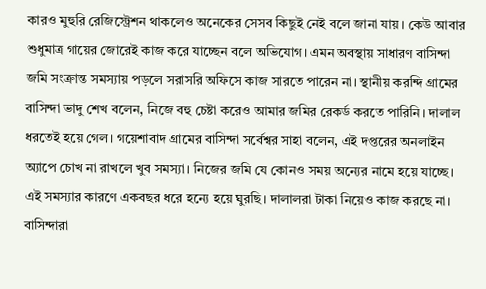কারও মুহুরি রেজিস্ট্রেশন থাকলেও অনেকের সেসব কিছুই নেই বলে জানা যায়। কেউ আবার শুধুমাত্র গায়ের জোরেই কাজ করে যাচ্ছেন বলে অভিযোগ। এমন অবস্থায় সাধারণ বাসিন্দা জমি সংক্রান্ত সমস্যায় পড়লে সরাসরি অফিসে কাজ সারতে পারেন না। স্থানীয় করন্দি গ্রামের বাসিন্দা ভাদু শেখ বলেন, নিজে বহু চেষ্টা করেও আমার জমির রেকর্ড করতে পারিনি। দালাল ধরতেই হয়ে গেল। গয়েশাবাদ গ্রামের বাসিন্দা সর্বেশ্বর সাহা বলেন, এই দপ্তরের অনলাইন অ্যাপে চোখ না রাখলে খুব সমস্যা। নিজের জমি যে কোনও সময় অন্যের নামে হয়ে যাচ্ছে। এই সমস্যার কারণে একবছর ধরে হন্যে হয়ে ঘুরছি। দালালরা টাকা নিয়েও কাজ করছে না। বাসিন্দারা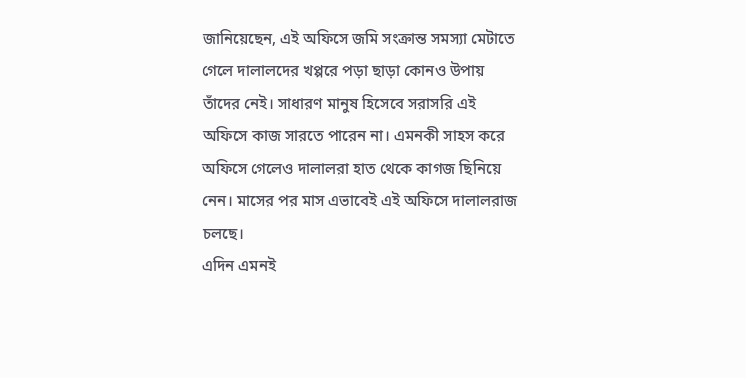জানিয়েছেন, এই অফিসে জমি সংক্রান্ত সমস্যা মেটাতে গেলে দালালদের খপ্পরে পড়া ছাড়া কোনও উপায় তাঁদের নেই। সাধারণ মানুষ হিসেবে সরাসরি এই অফিসে কাজ সারতে পারেন না। এমনকী সাহস করে অফিসে গেলেও দালালরা হাত থেকে কাগজ ছিনিয়ে নেন। মাসের পর মাস এভাবেই এই অফিসে দালালরাজ চলছে।
এদিন এমনই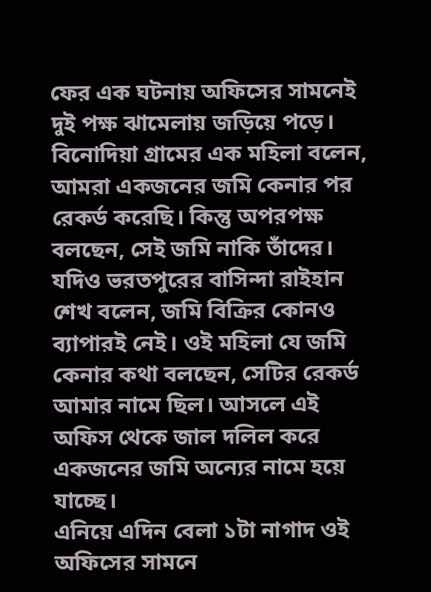ফের এক ঘটনায় অফিসের সামনেই দুই পক্ষ ঝামেলায় জড়িয়ে পড়ে। বিনোদিয়া গ্রামের এক মহিলা বলেন, আমরা একজনের জমি কেনার পর রেকর্ড করেছি। কিন্তু অপরপক্ষ বলছেন, সেই জমি নাকি তাঁদের। যদিও ভরতপুরের বাসিন্দা রাইহান শেখ বলেন, জমি বিক্রির কোনও ব্যাপারই নেই। ওই মহিলা যে জমি কেনার কথা বলছেন, সেটির রেকর্ড আমার নামে ছিল। আসলে এই অফিস থেকে জাল দলিল করে একজনের জমি অন্যের নামে হয়ে যাচ্ছে।
এনিয়ে এদিন বেলা ১টা নাগাদ ওই অফিসের সামনে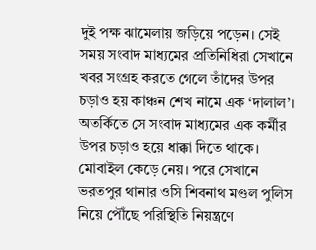দুই পক্ষ ঝামেলায় জড়িয়ে পড়েন। সেই সময় সংবাদ মাধ্যমের প্রতিনিধিরা সেখানে খবর সংগ্রহ করতে গেলে তাঁদের উপর চড়াও হয় কাঞ্চন শেখ নামে এক ‘দালাল’। অতর্কিতে সে সংবাদ মাধ্যমের এক কর্মীর উপর চড়াও হয়ে ধাক্কা দিতে থাকে। মোবাইল কেড়ে নেয়। পরে সেখানে ভরতপুর থানার ওসি শিবনাথ মণ্ডল পুলিস নিয়ে পৌঁছে পরিস্থিতি নিয়ন্ত্রণে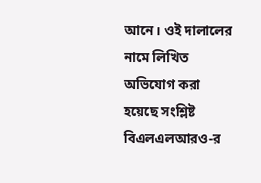আনে। ওই দালালের নামে লিখিত অভিযোগ করা হয়েছে সংশ্লিষ্ট বিএলএলআরও-র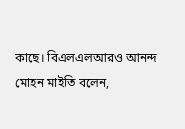কাছে। বিএলএলআরও আনন্দ মোহন মাইতি বলেন,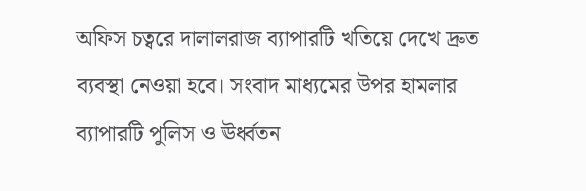অফিস চত্বরে দালালরাজ ব্যাপারটি খতিয়ে দেখে দ্রুত ব্যবস্থা নেওয়া হবে। সংবাদ মাধ্যমের উপর হামলার ব্যাপারটি পুলিস ও ঊর্ধ্বতন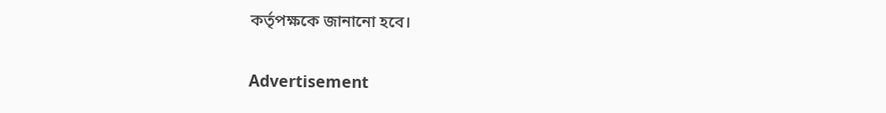কর্তৃপক্ষকে জানানো হবে।

Advertisement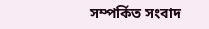সম্পর্কিত সংবাদ